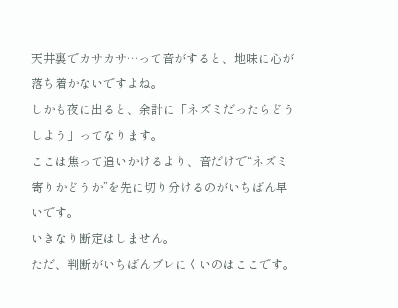天井裏でカサカサ…って音がすると、地味に心が落ち着かないですよね。
しかも夜に出ると、余計に「ネズミだったらどうしよう」ってなります。
ここは焦って追いかけるより、音だけで“ネズミ寄りかどうか”を先に切り分けるのがいちばん早いです。
いきなり断定はしません。
ただ、判断がいちばんブレにくいのはここです。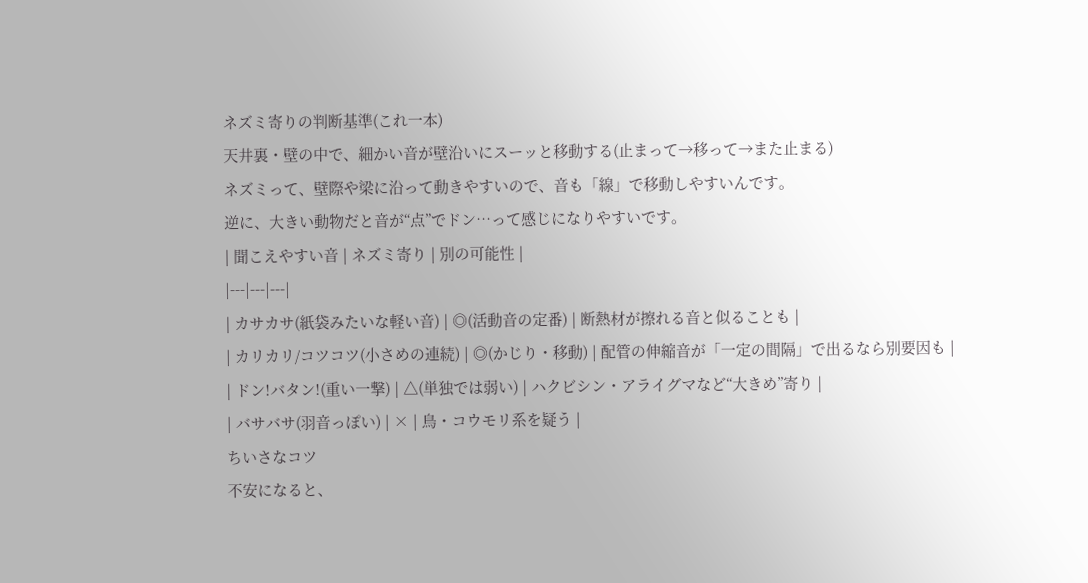ネズミ寄りの判断基準(これ一本)
天井裏・壁の中で、細かい音が壁沿いにスーッと移動する(止まって→移って→また止まる)
ネズミって、壁際や梁に沿って動きやすいので、音も「線」で移動しやすいんです。
逆に、大きい動物だと音が“点”でドン…って感じになりやすいです。
| 聞こえやすい音 | ネズミ寄り | 別の可能性 |
|---|---|---|
| カサカサ(紙袋みたいな軽い音) | ◎(活動音の定番) | 断熱材が擦れる音と似ることも |
| カリカリ/コツコツ(小さめの連続) | ◎(かじり・移動) | 配管の伸縮音が「一定の間隔」で出るなら別要因も |
| ドン!バタン!(重い一撃) | △(単独では弱い) | ハクビシン・アライグマなど“大きめ”寄り |
| バサバサ(羽音っぽい) | × | 鳥・コウモリ系を疑う |
ちいさなコツ
不安になると、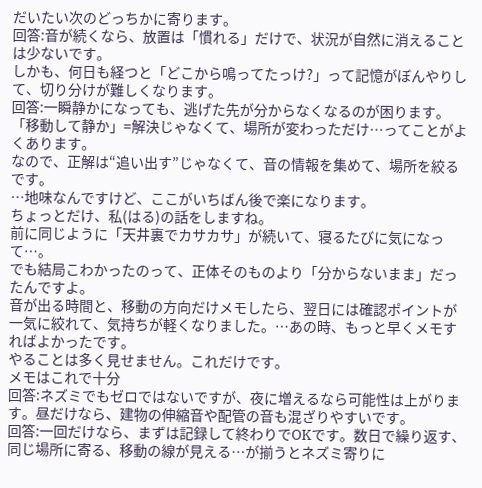だいたい次のどっちかに寄ります。
回答:音が続くなら、放置は「慣れる」だけで、状況が自然に消えることは少ないです。
しかも、何日も経つと「どこから鳴ってたっけ?」って記憶がぼんやりして、切り分けが難しくなります。
回答:一瞬静かになっても、逃げた先が分からなくなるのが困ります。
「移動して静か」=解決じゃなくて、場所が変わっただけ…ってことがよくあります。
なので、正解は“追い出す”じゃなくて、音の情報を集めて、場所を絞るです。
…地味なんですけど、ここがいちばん後で楽になります。
ちょっとだけ、私(はる)の話をしますね。
前に同じように「天井裏でカサカサ」が続いて、寝るたびに気になって…。
でも結局こわかったのって、正体そのものより「分からないまま」だったんですよ。
音が出る時間と、移動の方向だけメモしたら、翌日には確認ポイントが一気に絞れて、気持ちが軽くなりました。…あの時、もっと早くメモすればよかったです。
やることは多く見せません。これだけです。
メモはこれで十分
回答:ネズミでもゼロではないですが、夜に増えるなら可能性は上がります。昼だけなら、建物の伸縮音や配管の音も混ざりやすいです。
回答:一回だけなら、まずは記録して終わりでOKです。数日で繰り返す、同じ場所に寄る、移動の線が見える…が揃うとネズミ寄りに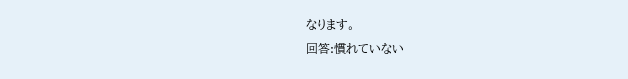なります。
回答:慣れていない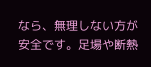なら、無理しない方が安全です。足場や断熱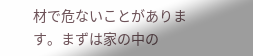材で危ないことがあります。まずは家の中の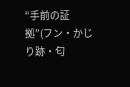“手前の証拠”(フン・かじり跡・匂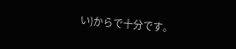い)からで十分です。